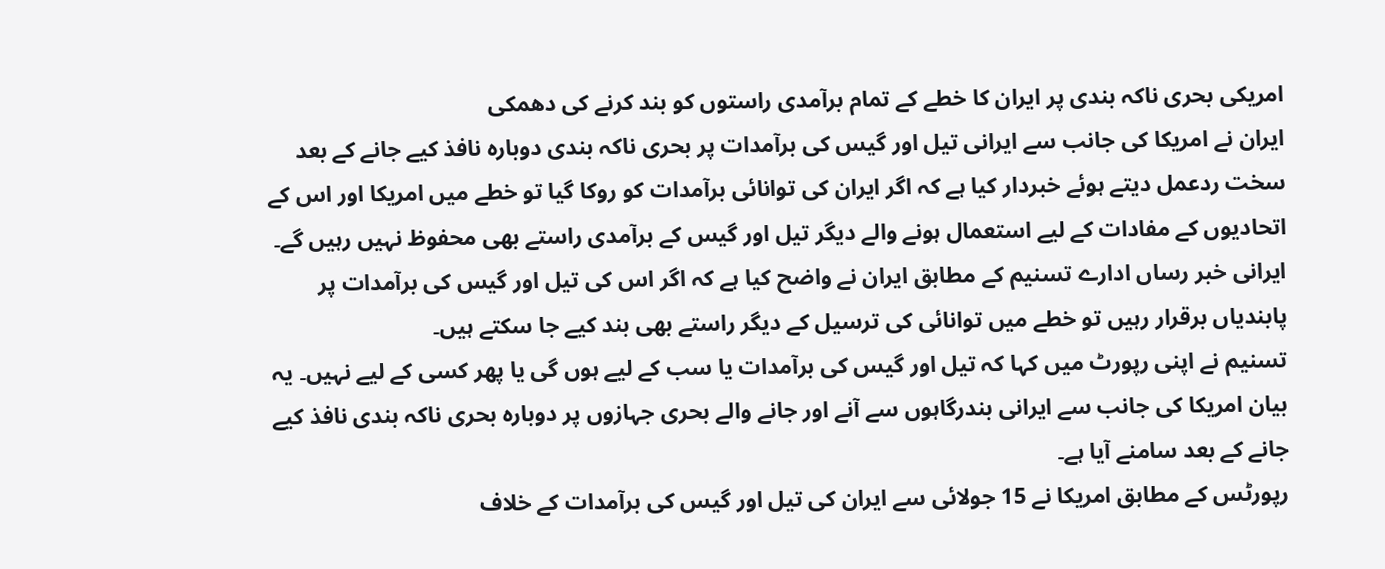امریکی بحری ناکہ بندی پر ایران کا خطے کے تمام برآمدی راستوں کو بند کرنے کی دھمکی
ایران نے امریکا کی جانب سے ایرانی تیل اور گیس کی برآمدات پر بحری ناکہ بندی دوبارہ نافذ کیے جانے کے بعد سخت ردعمل دیتے ہوئے خبردار کیا ہے کہ اگر ایران کی توانائی برآمدات کو روکا گیا تو خطے میں امریکا اور اس کے اتحادیوں کے مفادات کے لیے استعمال ہونے والے دیگر تیل اور گیس کے برآمدی راستے بھی محفوظ نہیں رہیں گے۔
ایرانی خبر رساں ادارے تسنیم کے مطابق ایران نے واضح کیا ہے کہ اگر اس کی تیل اور گیس کی برآمدات پر پابندیاں برقرار رہیں تو خطے میں توانائی کی ترسیل کے دیگر راستے بھی بند کیے جا سکتے ہیں۔
تسنیم نے اپنی رپورٹ میں کہا کہ تیل اور گیس کی برآمدات یا سب کے لیے ہوں گی یا پھر کسی کے لیے نہیں۔ یہ بیان امریکا کی جانب سے ایرانی بندرگاہوں سے آنے اور جانے والے بحری جہازوں پر دوبارہ بحری ناکہ بندی نافذ کیے جانے کے بعد سامنے آیا ہے۔
رپورٹس کے مطابق امریکا نے 15 جولائی سے ایران کی تیل اور گیس کی برآمدات کے خلاف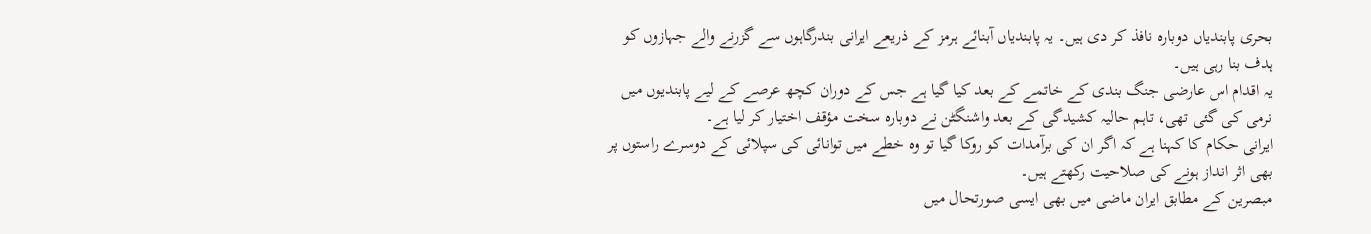بحری پابندیاں دوبارہ نافذ کر دی ہیں۔ یہ پابندیاں آبنائے ہرمز کے ذریعے ایرانی بندرگاہوں سے گزرنے والے جہازوں کو ہدف بنا رہی ہیں۔
یہ اقدام اس عارضی جنگ بندی کے خاتمے کے بعد کیا گیا ہے جس کے دوران کچھ عرصے کے لیے پابندیوں میں نرمی کی گئی تھی، تاہم حالیہ کشیدگی کے بعد واشنگٹن نے دوبارہ سخت مؤقف اختیار کر لیا ہے۔
ایرانی حکام کا کہنا ہے کہ اگر ان کی برآمدات کو روکا گیا تو وہ خطے میں توانائی کی سپلائی کے دوسرے راستوں پر بھی اثر انداز ہونے کی صلاحیت رکھتے ہیں۔
مبصرین کے مطابق ایران ماضی میں بھی ایسی صورتحال میں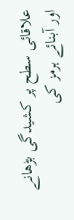علاقائی سطح پر کشیدگی بڑھانے اور آبنائے ہرمز کی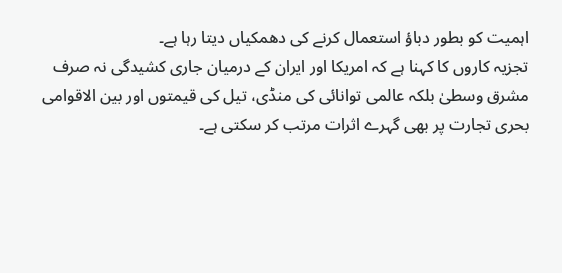اہمیت کو بطور دباؤ استعمال کرنے کی دھمکیاں دیتا رہا ہے۔
تجزیہ کاروں کا کہنا ہے کہ امریکا اور ایران کے درمیان جاری کشیدگی نہ صرف مشرق وسطیٰ بلکہ عالمی توانائی کی منڈی، تیل کی قیمتوں اور بین الاقوامی بحری تجارت پر بھی گہرے اثرات مرتب کر سکتی ہے۔